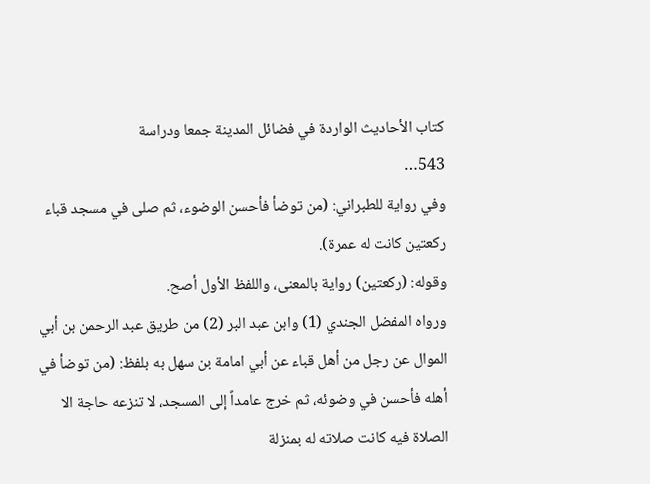كتاب الأحاديث الواردة في فضائل المدينة جمعا ودراسة
543…
وفي رواية للطبراني: (من توضأ فأحسن الوضوء، ثم صلى في مسجد قباء ركعتين كانت له عمرة).
وقوله: (ركعتين) رواية بالمعنى، واللفظ الأول أصح.
ورواه المفضل الجندي (1) وابن عبد البر (2) من طريق عبد الرحمن بن أبي الموال عن رجل من أهل قباء عن أبي امامة بن سهل به بلفظ: (من توضأ في أهله فأحسن في وضوئه، ثم خرج عامداً إلى المسجد، لا تنزعه حاجة الا الصلاة فيه كانت صلاته له بمنزلة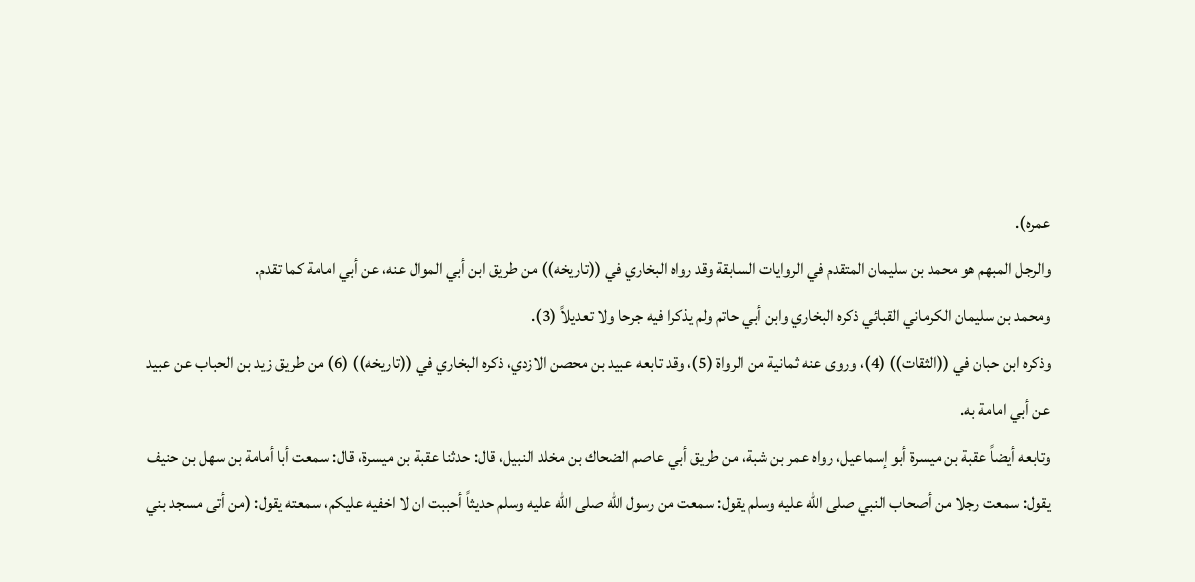عمره).
والرجل المبهم هو محمد بن سليمان المتقدم في الروايات السابقة وقد رواه البخاري في ((تاريخه)) من طريق ابن أبي الموال عنه، عن أبي امامة كما تقدم.
ومحمد بن سليمان الكرماني القبائي ذكره البخاري وابن أبي حاتم ولم يذكرا فيه جرحا ولا تعديلاً (3).
وذكره ابن حبان في ((الثقات)) (4)، وروى عنه ثمانية من الرواة (5)، وقد تابعه عبيد بن محصن الازدي، ذكره البخاري في ((تاريخه)) (6) من طريق زيد بن الحباب عن عبيد عن أبي امامة به.
وتابعه أيضاً عقبة بن ميسرة أبو إسماعيل، رواه عمر بن شبة، من طريق أبي عاصم الضحاك بن مخلد النبيل، قال: حدثنا عقبة بن ميسرة، قال: سمعت أبا أمامة بن سهل بن حنيف يقول: سمعت رجلا من أصحاب النبي صلى الله عليه وسلم يقول: سمعت من رسول الله صلى الله عليه وسلم حديثاً أحببت ان لا اخفيه عليكم، سمعته يقول: (من أتى مسجد بني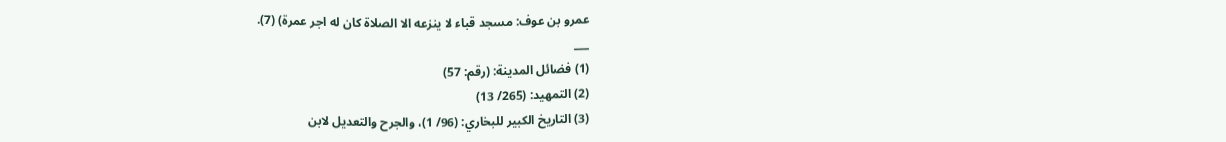عمرو بن عوف: مسجد قباء لا ينزعه الا الصلاة كان له اجر عمرة) (7).
___
(1) فضائل المدينة: (رقم: 57)
(2) التمهيد: (265/ 13)
(3) التاريخ الكبير للبخاري: (96/ 1)، والجرح والتعديل لابن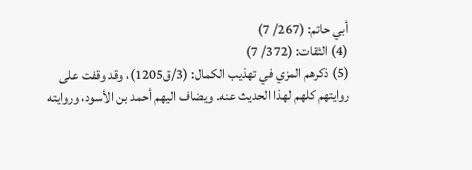أبي حاتم: (267/ 7)
(4) الثقات: (372/ 7)
(5) ذكرهم المزي في تهذيب الكمال: (3/ق1205)، وقد وقفت على روايتهم كلهم لهذا الحديث عنه. ويضاف اليهم أحمد بن الأسود، وروايته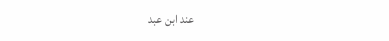عند ابن عبد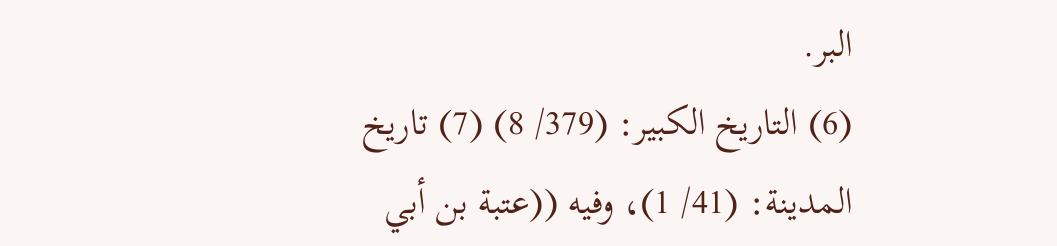البر.
(6) التاريخ الكبير: (379/ 8) (7) تاريخ المدينة: (41/ 1)، وفيه ((عتبة بن أبي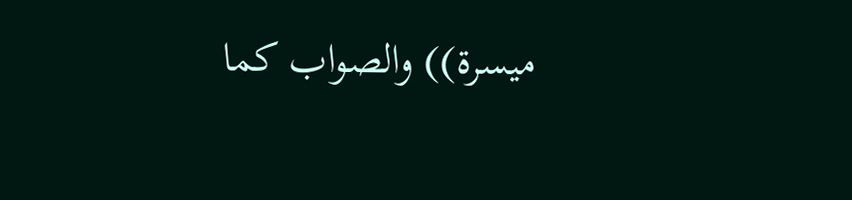ميسرة)) والصواب كما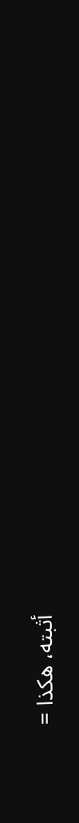أثبته، هكذا =